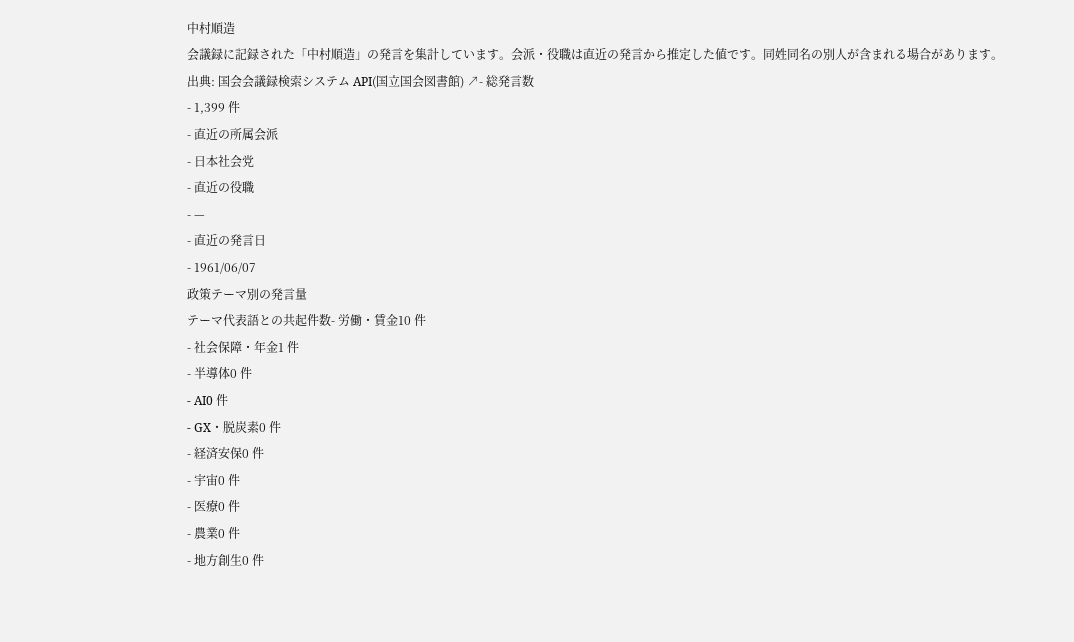中村順造
会議録に記録された「中村順造」の発言を集計しています。会派・役職は直近の発言から推定した値です。同姓同名の別人が含まれる場合があります。
出典: 国会会議録検索システム API(国立国会図書館) ↗- 総発言数
- 1,399 件
- 直近の所属会派
- 日本社会党
- 直近の役職
- —
- 直近の発言日
- 1961/06/07
政策テーマ別の発言量
テーマ代表語との共起件数- 労働・賃金10 件
- 社会保障・年金1 件
- 半導体0 件
- AI0 件
- GX・脱炭素0 件
- 経済安保0 件
- 宇宙0 件
- 医療0 件
- 農業0 件
- 地方創生0 件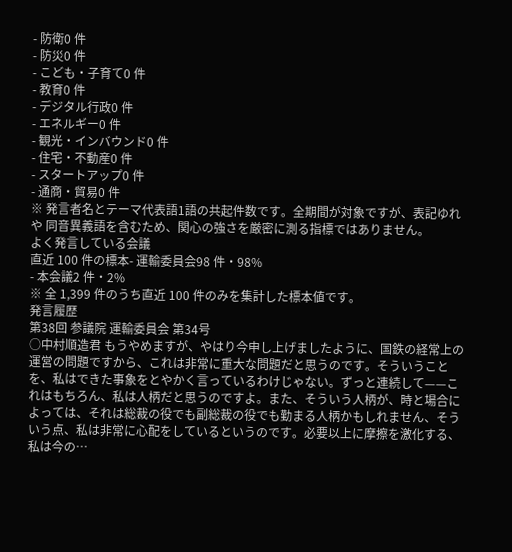- 防衛0 件
- 防災0 件
- こども・子育て0 件
- 教育0 件
- デジタル行政0 件
- エネルギー0 件
- 観光・インバウンド0 件
- 住宅・不動産0 件
- スタートアップ0 件
- 通商・貿易0 件
※ 発言者名とテーマ代表語1語の共起件数です。全期間が対象ですが、表記ゆれや 同音異義語を含むため、関心の強さを厳密に測る指標ではありません。
よく発言している会議
直近 100 件の標本- 運輸委員会98 件・98%
- 本会議2 件・2%
※ 全 1,399 件のうち直近 100 件のみを集計した標本値です。
発言履歴
第38回 参議院 運輸委員会 第34号
○中村順造君 もうやめますが、やはり今申し上げましたように、国鉄の経常上の運営の問題ですから、これは非常に重大な問題だと思うのです。そういうことを、私はできた事象をとやかく言っているわけじゃない。ずっと連続して——これはもちろん、私は人柄だと思うのですよ。また、そういう人柄が、時と場合によっては、それは総裁の役でも副総裁の役でも勤まる人柄かもしれません、そういう点、私は非常に心配をしているというのです。必要以上に摩擦を激化する、私は今の…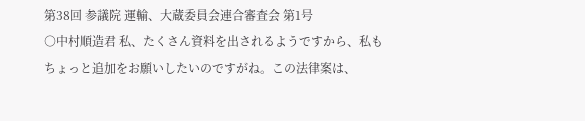第38回 参議院 運輸、大蔵委員会連合審査会 第1号
○中村順造君 私、たくさん資料を出されるようですから、私もちょっと追加をお願いしたいのですがね。この法律案は、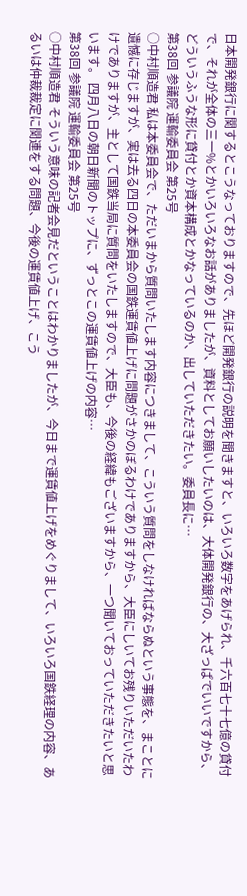日本開発銀行に関するとこうなっておりますので、先ほど開発銀行の説明を聞きますと、いろいろ数字をあげられ、千六百七十七億の貸付で、それが全体の三一%とかいろいろなお話がありましたが、資料としてお願いしたいのは、大体開発銀行の、大ざっぱでいいですから、どういうふうな形に貸付とか資本構成とかなっているのか、出していただきたい。委員長に…
第38回 参議院 運輸委員会 第25号
○中村順造君 私は本委員会で、ただいまから質問いたします内容につきまして、こういう質問をしなければならぬという事態を、まことに遺憾に存じますが、実は去る四日の本委員会の国鉄運賃値上げに問題がさかのぼるわけでありますから、大臣にしいてお残りいただいたわけでありますが、主として国鉄当局に質問をいたしますので、大臣も、今後の経緯もございますから、一つ聞いておっていただきたいと思います。 四月八日の朝日新聞のトップに、ずっとこの運賃値上げの内容…
第38回 参議院 運輸委員会 第25号
○中村順造君 そういう意味の記者会見だということはわかりましたが、今日まで運賃値上げをめぐりまして、いろいろ国鉄経理の内容、あるいは仲裁裁定に関連をする問題、今後の運賃値上げ、こう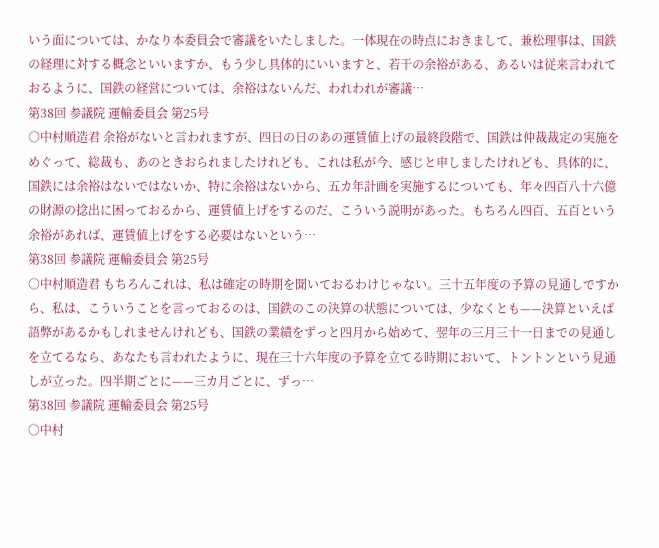いう面については、かなり本委員会で審議をいたしました。一体現在の時点におきまして、兼松理事は、国鉄の経理に対する概念といいますか、もう少し具体的にいいますと、若干の余裕がある、あるいは従来言われておるように、国鉄の経営については、余裕はないんだ、われわれが審議…
第38回 参議院 運輸委員会 第25号
○中村順造君 余裕がないと言われますが、四日の日のあの運賃値上げの最終段階で、国鉄は仲裁裁定の実施をめぐって、総裁も、あのときおられましたけれども、これは私が今、感じと申しましたけれども、具体的に、国鉄には余裕はないではないか、特に余裕はないから、五カ年計画を実施するについても、年々四百八十六億の財源の捻出に困っておるから、運賃値上げをするのだ、こういう説明があった。もちろん四百、五百という余裕があれば、運賃値上げをする必要はないという…
第38回 参議院 運輸委員会 第25号
○中村順造君 もちろんこれは、私は確定の時期を聞いておるわけじゃない。三十五年度の予算の見通しですから、私は、こういうことを言っておるのは、国鉄のこの決算の状態については、少なくとも——決算といえば語弊があるかもしれませんけれども、国鉄の業績をずっと四月から始めて、翌年の三月三十一日までの見通しを立てるなら、あなたも言われたように、現在三十六年度の予算を立てる時期において、トントンという見通しが立った。四半期ごとに——三カ月ごとに、ずっ…
第38回 参議院 運輸委員会 第25号
○中村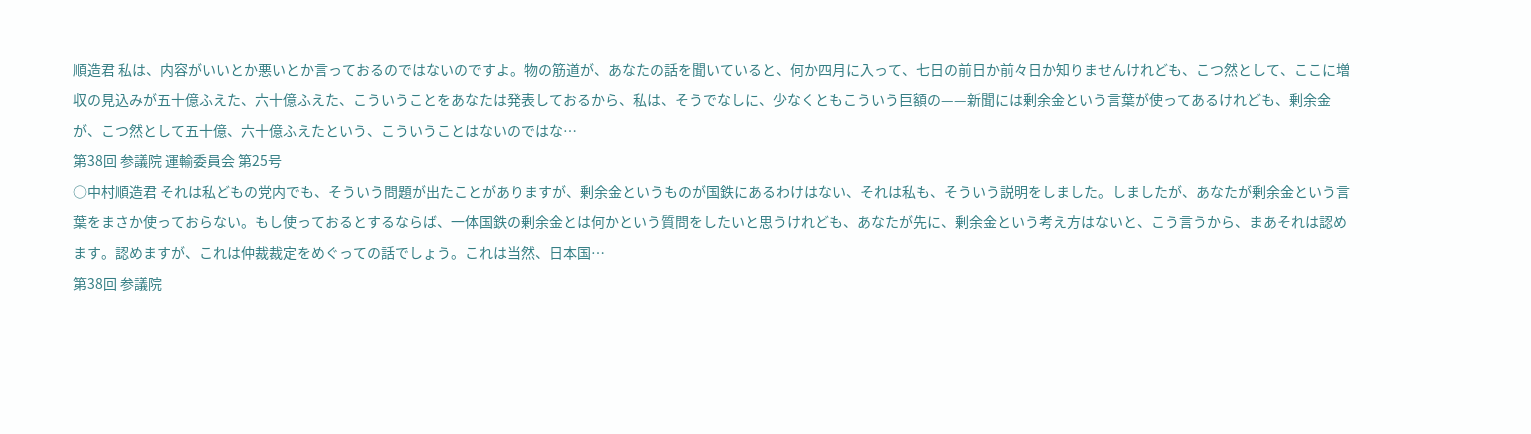順造君 私は、内容がいいとか悪いとか言っておるのではないのですよ。物の筋道が、あなたの話を聞いていると、何か四月に入って、七日の前日か前々日か知りませんけれども、こつ然として、ここに増収の見込みが五十億ふえた、六十億ふえた、こういうことをあなたは発表しておるから、私は、そうでなしに、少なくともこういう巨額の——新聞には剰余金という言葉が使ってあるけれども、剰余金が、こつ然として五十億、六十億ふえたという、こういうことはないのではな…
第38回 参議院 運輸委員会 第25号
○中村順造君 それは私どもの党内でも、そういう問題が出たことがありますが、剰余金というものが国鉄にあるわけはない、それは私も、そういう説明をしました。しましたが、あなたが剰余金という言葉をまさか使っておらない。もし使っておるとするならば、一体国鉄の剰余金とは何かという質問をしたいと思うけれども、あなたが先に、剰余金という考え方はないと、こう言うから、まあそれは認めます。認めますが、これは仲裁裁定をめぐっての話でしょう。これは当然、日本国…
第38回 参議院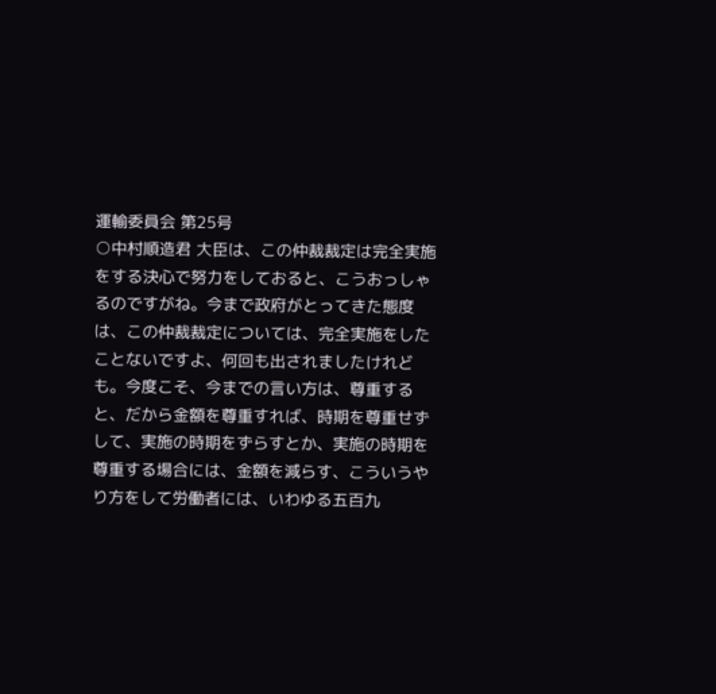運輸委員会 第25号
○中村順造君 大臣は、この仲裁裁定は完全実施をする決心で努力をしておると、こうおっしゃるのですがね。今まで政府がとってきた態度は、この仲裁裁定については、完全実施をしたことないですよ、何回も出されましたけれども。今度こそ、今までの言い方は、尊重すると、だから金額を尊重すれば、時期を尊重せずして、実施の時期をずらすとか、実施の時期を尊重する場合には、金額を減らす、こういうやり方をして労働者には、いわゆる五百九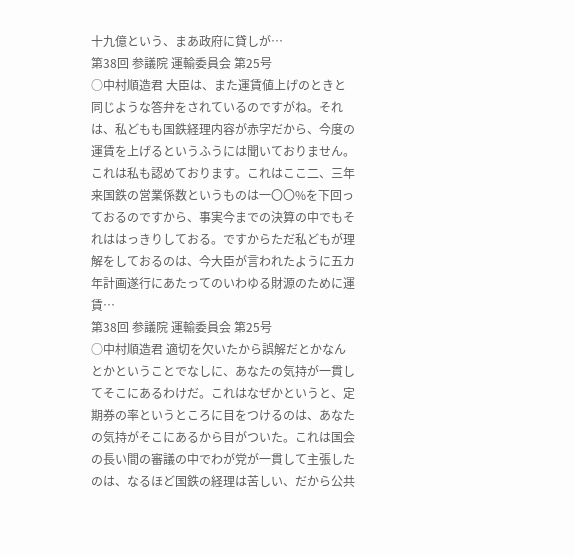十九億という、まあ政府に貸しが…
第38回 参議院 運輸委員会 第25号
○中村順造君 大臣は、また運賃値上げのときと同じような答弁をされているのですがね。それは、私どもも国鉄経理内容が赤字だから、今度の運賃を上げるというふうには聞いておりません。これは私も認めております。これはここ二、三年来国鉄の営業係数というものは一〇〇%を下回っておるのですから、事実今までの決算の中でもそれははっきりしておる。ですからただ私どもが理解をしておるのは、今大臣が言われたように五カ年計画遂行にあたってのいわゆる財源のために運賃…
第38回 参議院 運輸委員会 第25号
○中村順造君 適切を欠いたから誤解だとかなんとかということでなしに、あなたの気持が一貫してそこにあるわけだ。これはなぜかというと、定期券の率というところに目をつけるのは、あなたの気持がそこにあるから目がついた。これは国会の長い間の審議の中でわが党が一貫して主張したのは、なるほど国鉄の経理は苦しい、だから公共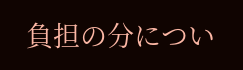負担の分につい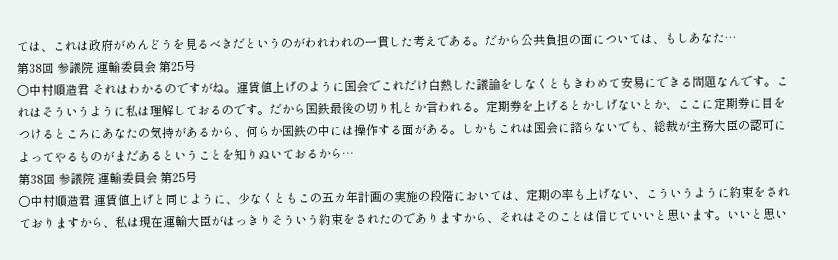ては、これは政府がめんどうを見るべきだというのがわれわれの一貫した考えである。だから公共負担の面については、もしあなた…
第38回 参議院 運輸委員会 第25号
○中村順造君 それはわかるのですがね。運賃値上げのように国会でこれだけ白熱した議論をしなくともきわめて安易にできる問題なんです。これはそういうように私は理解しておるのです。だから国鉄最後の切り札とか言われる。定期券を上げるとかしげないとか、ここに定期券に目をつけるところにあなたの気持があるから、何らか国鉄の中には操作する面がある。しかもこれは国会に諮らないでも、総裁が主務大臣の認可によってやるものがまだあるということを知りぬいておるから…
第38回 参議院 運輸委員会 第25号
○中村順造君 運賃値上げと同じように、少なくともこの五カ年計画の実施の段階においては、定期の率も上げない、こういうように約束をされておりますから、私は現在運輸大臣がはっきりそういう約束をされたのでありますから、それはそのことは信じていいと思います。いいと思い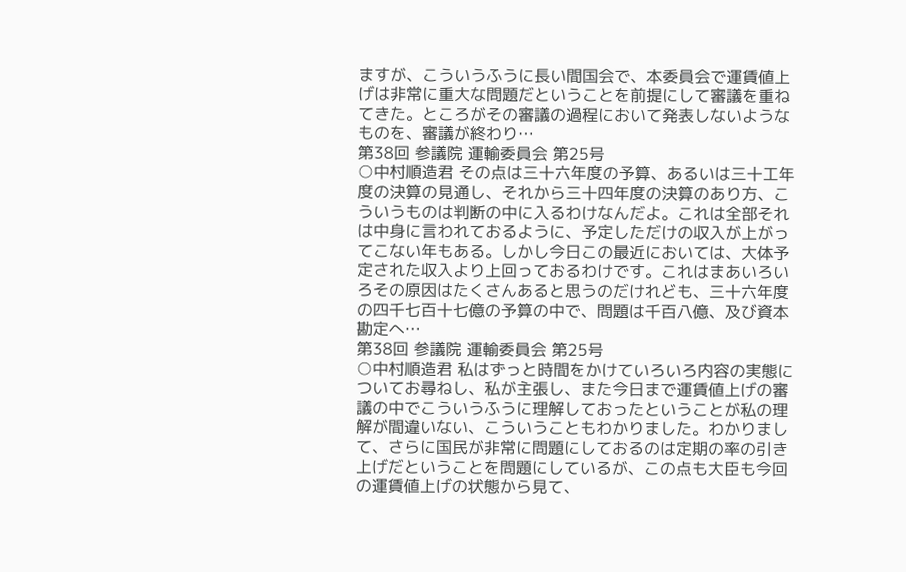ますが、こういうふうに長い間国会で、本委員会で運賃値上げは非常に重大な問題だということを前提にして審議を重ねてきた。ところがその審議の過程において発表しないようなものを、審議が終わり…
第38回 参議院 運輸委員会 第25号
○中村順造君 その点は三十六年度の予算、あるいは三十工年度の決算の見通し、それから三十四年度の決算のあり方、こういうものは判断の中に入るわけなんだよ。これは全部それは中身に言われておるように、予定しただけの収入が上がってこない年もある。しかし今日この最近においては、大体予定された収入より上回っておるわけです。これはまあいろいろその原因はたくさんあると思うのだけれども、三十六年度の四千七百十七億の予算の中で、問題は千百八億、及び資本勘定へ…
第38回 参議院 運輸委員会 第25号
○中村順造君 私はずっと時間をかけていろいろ内容の実態についてお尋ねし、私が主張し、また今日まで運賃値上げの審議の中でこういうふうに理解しておったということが私の理解が間違いない、こういうこともわかりました。わかりまして、さらに国民が非常に問題にしておるのは定期の率の引き上げだということを問題にしているが、この点も大臣も今回の運賃値上げの状態から見て、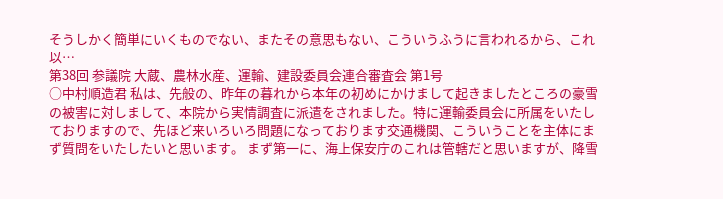そうしかく簡単にいくものでない、またその意思もない、こういうふうに言われるから、これ以…
第38回 参議院 大蔵、農林水産、運輸、建設委員会連合審査会 第1号
○中村順造君 私は、先般の、昨年の暮れから本年の初めにかけまして起きましたところの豪雪の被害に対しまして、本院から実情調査に派遣をされました。特に運輸委員会に所属をいたしておりますので、先ほど来いろいろ問題になっております交通機関、こういうことを主体にまず質問をいたしたいと思います。 まず第一に、海上保安庁のこれは管轄だと思いますが、降雪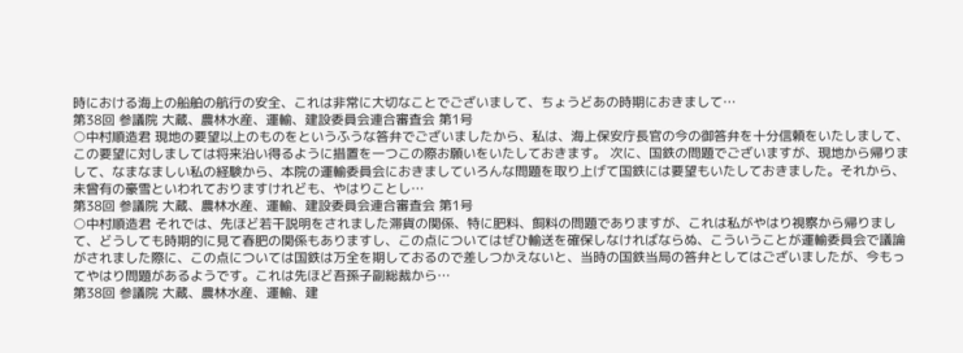時における海上の船舶の航行の安全、これは非常に大切なことでございまして、ちょうどあの時期におきまして…
第38回 参議院 大蔵、農林水産、運輸、建設委員会連合審査会 第1号
○中村順造君 現地の要望以上のものをというふうな答弁でございましたから、私は、海上保安庁長官の今の御答弁を十分信頼をいたしまして、この要望に対しましては将来沿い得るように措置を一つこの際お願いをいたしておきます。 次に、国鉄の問題でございますが、現地から帰りまして、なまなましい私の経験から、本院の運輸委員会におきましていろんな問題を取り上げて国鉄には要望もいたしておきました。それから、未曾有の豪雪といわれておりますけれども、やはりことし…
第38回 参議院 大蔵、農林水産、運輸、建設委員会連合審査会 第1号
○中村順造君 それでは、先ほど若干説明をされました滞貨の関係、特に肥料、飼料の問題でありますが、これは私がやはり視察から帰りまして、どうしても時期的に見て春肥の関係もありますし、この点についてはぜひ輸送を確保しなければならぬ、こういうことが運輸委員会で議論がされました際に、この点については国鉄は万全を期しておるので差しつかえないと、当時の国鉄当局の答弁としてはございましたが、今もってやはり問題があるようです。これは先ほど吾孫子副総裁から…
第38回 参議院 大蔵、農林水産、運輸、建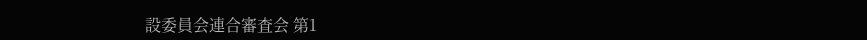設委員会連合審査会 第1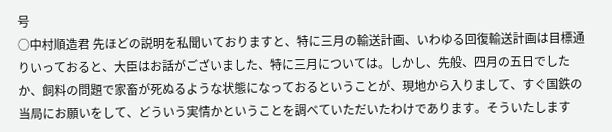号
○中村順造君 先ほどの説明を私聞いておりますと、特に三月の輸送計画、いわゆる回復輸送計画は目標通りいっておると、大臣はお話がございました、特に三月については。しかし、先般、四月の五日でしたか、飼料の問題で家畜が死ぬるような状態になっておるということが、現地から入りまして、すぐ国鉄の当局にお願いをして、どういう実情かということを調べていただいたわけであります。そういたします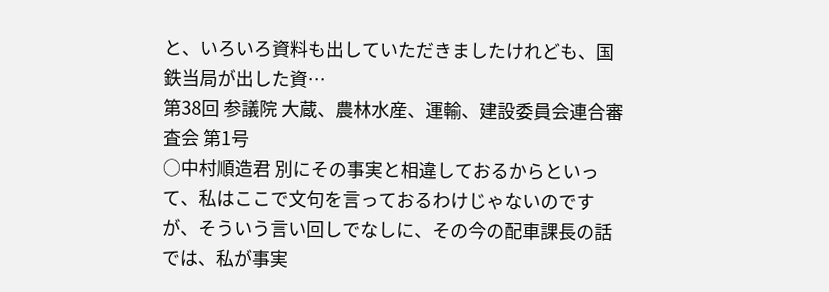と、いろいろ資料も出していただきましたけれども、国鉄当局が出した資…
第38回 参議院 大蔵、農林水産、運輸、建設委員会連合審査会 第1号
○中村順造君 別にその事実と相違しておるからといって、私はここで文句を言っておるわけじゃないのですが、そういう言い回しでなしに、その今の配車課長の話では、私が事実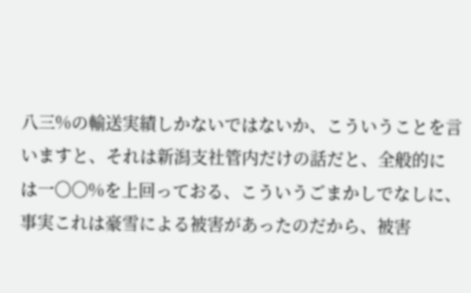八三%の輸送実績しかないではないか、こういうことを言いますと、それは新潟支社管内だけの話だと、全般的には一〇〇%を上回っておる、こういうごまかしでなしに、事実これは豪雪による被害があったのだから、被害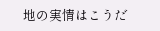地の実情はこうだ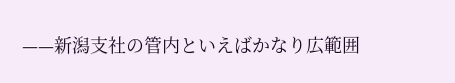——新潟支社の管内といえばかなり広範囲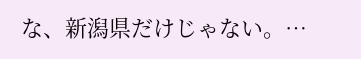な、新潟県だけじゃない。…